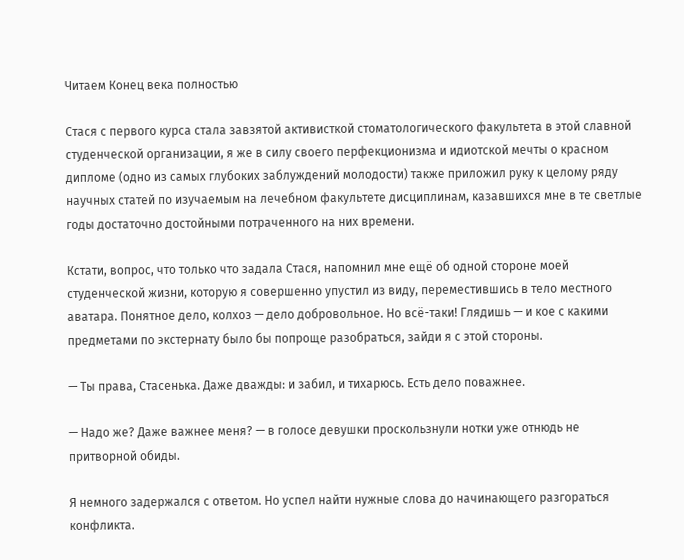Читаем Конец века полностью

Стася с первого курса стала завзятой активисткой стоматологического факультета в этой славной студенческой организации, я же в силу своего перфекционизма и идиотской мечты о красном дипломе (одно из самых глубоких заблуждений молодости) также приложил руку к целому ряду научных статей по изучаемым на лечебном факультете дисциплинам, казавшихся мне в те светлые годы достаточно достойными потраченного на них времени.

Кстати, вопрос, что только что задала Стася, напомнил мне ещё об одной стороне моей студенческой жизни, которую я совершенно упустил из виду, переместившись в тело местного аватара. Понятное дело, колхоз — дело добровольное. Но всё-таки! Глядишь — и кое с какими предметами по экстернату было бы попроще разобраться, зайди я с этой стороны.

— Ты права, Стасенька. Даже дважды: и забил, и тихарюсь. Есть дело поважнее.

— Надо же? Даже важнее меня? — в голосе девушки проскользнули нотки уже отнюдь не притворной обиды.

Я немного задержался с ответом. Но успел найти нужные слова до начинающего разгораться конфликта.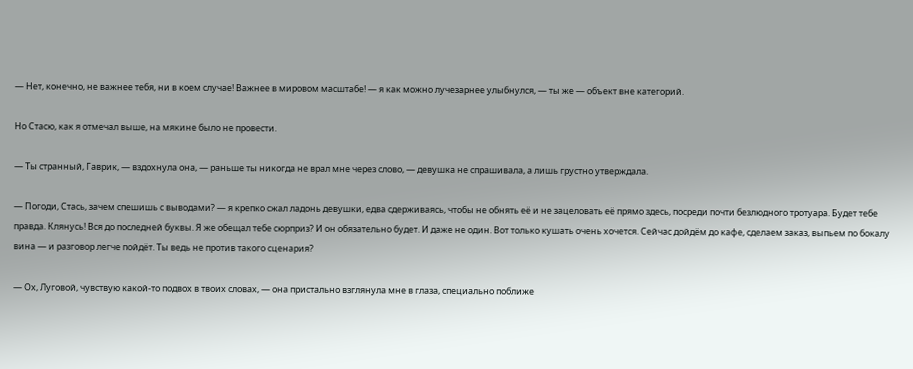— Нет, конечно, не важнее тебя, ни в коем случае! Важнее в мировом масштабе! — я как можно лучезарнее улыбнулся, — ты же — объект вне категорий.

Но Стасю, как я отмечал выше, на мякине было не провести.

— Ты странный, Гаврик, — вздохнула она, — раньше ты никогда не врал мне через слово, — девушка не спрашивала, а лишь грустно утверждала.

— Погоди, Стась, зачем спешишь с выводами? — я крепко сжал ладонь девушки, едва сдерживаясь, чтобы не обнять её и не зацеловать её прямо здесь, посреди почти безлюдного тротуара. Будет тебе правда. Клянусь! Вся до последней буквы. Я же обещал тебе сюрприз? И он обязательно будет. И даже не один. Вот только кушать очень хочется. Сейчас дойдём до кафе, сделаем заказ, выпьем по бокалу вина — и разговор легче пойдёт. Ты ведь не против такого сценария?

— Ох, Луговой, чувствую какой-то подвох в твоих словах, — она пристально взглянула мне в глаза, специально поближе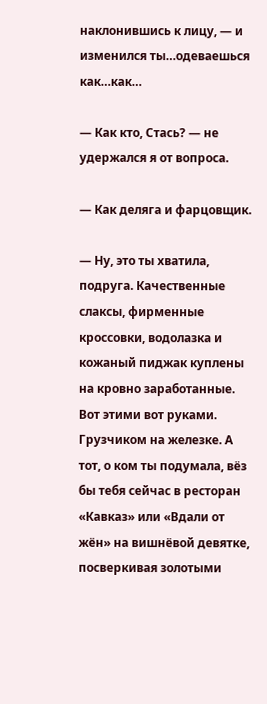наклонившись к лицу, — и изменился ты…одеваешься как…как…

— Как кто, Стась? — не удержался я от вопроса.

— Как деляга и фарцовщик.

— Ну, это ты хватила, подруга. Качественные слаксы, фирменные кроссовки, водолазка и кожаный пиджак куплены на кровно заработанные. Вот этими вот руками. Грузчиком на железке. А тот, о ком ты подумала, вёз бы тебя сейчас в ресторан «Кавказ» или «Вдали от жён» на вишнёвой девятке, посверкивая золотыми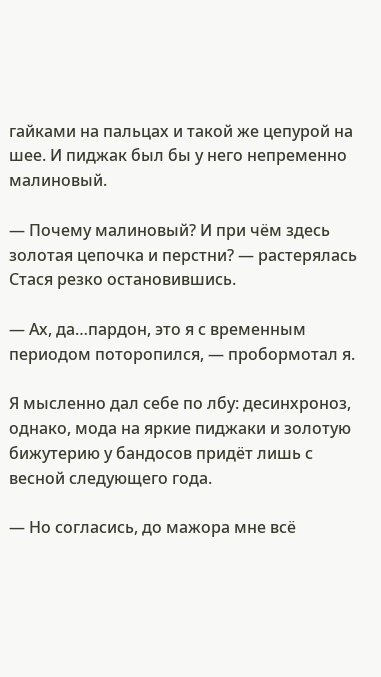гайками на пальцах и такой же цепурой на шее. И пиджак был бы у него непременно малиновый.

— Почему малиновый? И при чём здесь золотая цепочка и перстни? — растерялась Стася резко остановившись.

— Ах, да…пардон, это я с временным периодом поторопился, — пробормотал я.

Я мысленно дал себе по лбу: десинхроноз, однако, мода на яркие пиджаки и золотую бижутерию у бандосов придёт лишь с весной следующего года.

— Но согласись, до мажора мне всё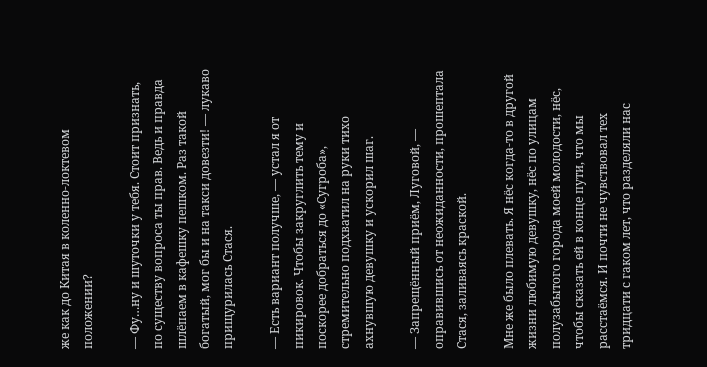же как до Китая в коленно-локтевом положении?

— Фу…ну и шуточки у тебя. Стоит признать, по существу вопроса ты прав. Ведь и правда шлёпаем в кафешку пешком. Раз такой богатый, мог бы и на такси довезти! — лукаво прищурилась Стася.

— Есть вариант получше, — устал я от пикировок. Чтобы закруглить тему и поскорее добраться до «Сугроба», стремительно подхватил на руки тихо ахнувшую девушку и ускорил шаг.

— Запрещённый приём, Луговой, — оправившись от неожиданности, прошептала Стася, заливаясь краской.

Мне же было плевать. Я нёс когда-то в другой жизни любимую девушку, нёс по улицам полузабытого города моей молодости, нёс, чтобы сказать ей в конце пути, что мы расстаёмся. И почти не чувствовал тех тридцати с гаком лет, что разделяли нас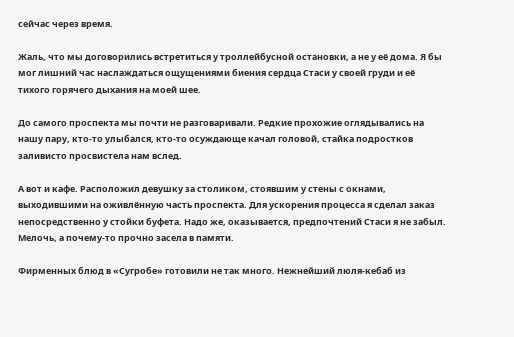сейчас через время.

Жаль, что мы договорились встретиться у троллейбусной остановки, а не у её дома. Я бы мог лишний час наслаждаться ощущениями биения сердца Стаси у своей груди и её тихого горячего дыхания на моей шее.

До самого проспекта мы почти не разговаривали. Редкие прохожие оглядывались на нашу пару, кто-то улыбался, кто-то осуждающе качал головой, стайка подростков заливисто просвистела нам вслед.

А вот и кафе. Расположил девушку за столиком, стоявшим у стены с окнами, выходившими на оживлённую часть проспекта. Для ускорения процесса я сделал заказ непосредственно у стойки буфета. Надо же, оказывается, предпочтений Стаси я не забыл. Мелочь, а почему-то прочно засела в памяти.

Фирменных блюд в «Сугробе» готовили не так много. Нежнейший люля-кебаб из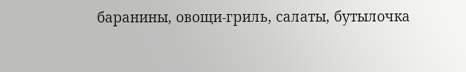баранины, овощи-гриль, салаты, бутылочка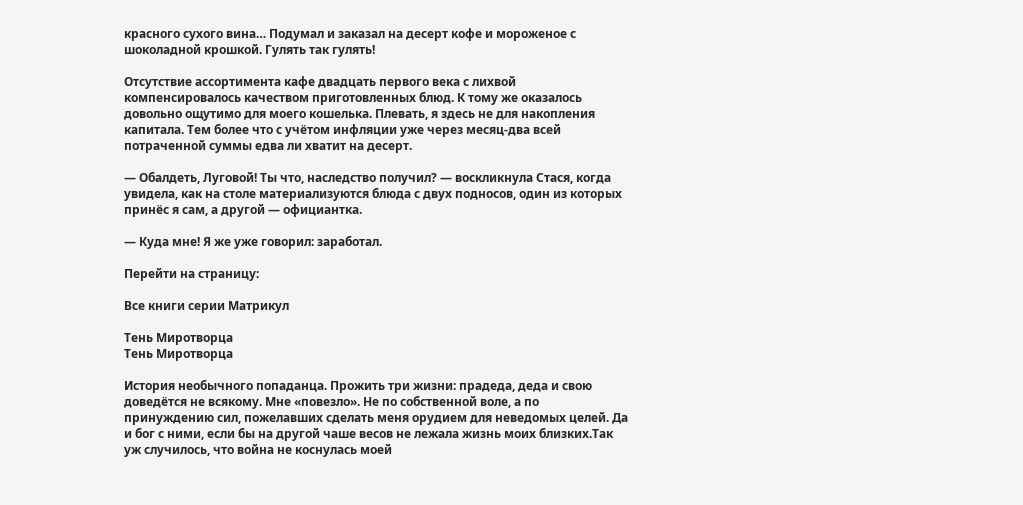красного сухого вина… Подумал и заказал на десерт кофе и мороженое с шоколадной крошкой. Гулять так гулять!

Отсутствие ассортимента кафе двадцать первого века с лихвой компенсировалось качеством приготовленных блюд. К тому же оказалось довольно ощутимо для моего кошелька. Плевать, я здесь не для накопления капитала. Тем более что с учётом инфляции уже через месяц-два всей потраченной суммы едва ли хватит на десерт.

— Обалдеть, Луговой! Ты что, наследство получил? — воскликнула Стася, когда увидела, как на столе материализуются блюда с двух подносов, один из которых принёс я сам, а другой — официантка.

— Куда мне! Я же уже говорил: заработал.

Перейти на страницу:

Все книги серии Матрикул

Тень Миротворца
Тень Миротворца

История необычного попаданца. Прожить три жизни: прадеда, деда и свою доведётся не всякому. Мне «повезло». Не по собственной воле, а по принуждению сил, пожелавших сделать меня орудием для неведомых целей. Да и бог с ними, если бы на другой чаше весов не лежала жизнь моих близких.Так уж случилось, что война не коснулась моей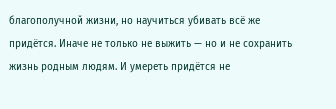благополучной жизни, но научиться убивать всё же придётся. Иначе не только не выжить — но и не сохранить жизнь родным людям. И умереть придётся не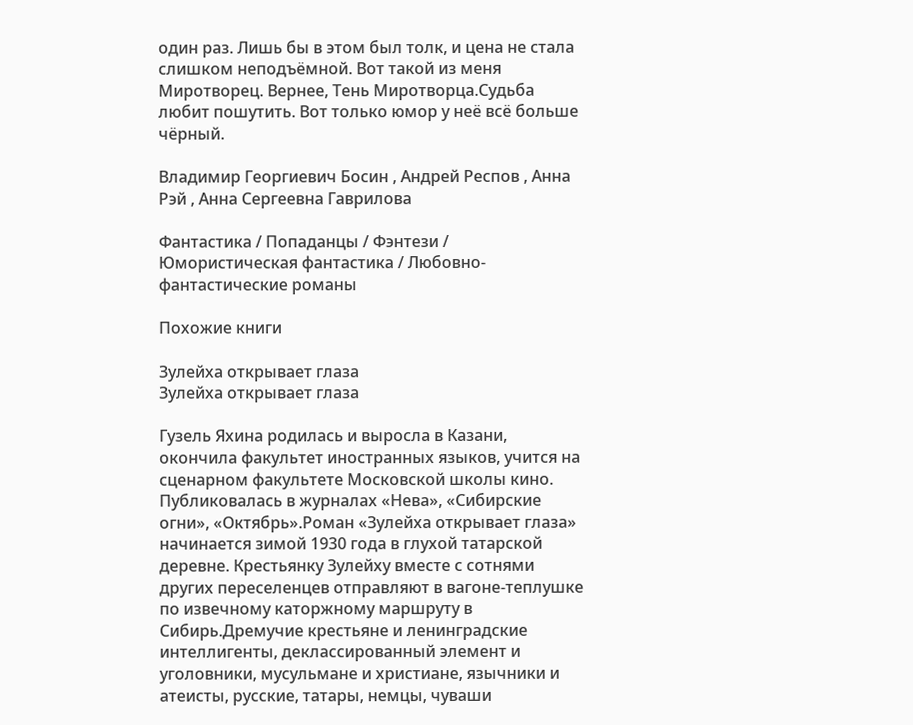один раз. Лишь бы в этом был толк, и цена не стала слишком неподъёмной. Вот такой из меня Миротворец. Вернее, Тень Миротворца.Судьба любит пошутить. Вот только юмор у неё всё больше чёрный.

Владимир Георгиевич Босин , Андрей Респов , Анна Рэй , Анна Сергеевна Гаврилова

Фантастика / Попаданцы / Фэнтези / Юмористическая фантастика / Любовно-фантастические романы

Похожие книги

Зулейха открывает глаза
Зулейха открывает глаза

Гузель Яхина родилась и выросла в Казани, окончила факультет иностранных языков, учится на сценарном факультете Московской школы кино. Публиковалась в журналах «Нева», «Сибирские огни», «Октябрь».Роман «Зулейха открывает глаза» начинается зимой 1930 года в глухой татарской деревне. Крестьянку Зулейху вместе с сотнями других переселенцев отправляют в вагоне-теплушке по извечному каторжному маршруту в Сибирь.Дремучие крестьяне и ленинградские интеллигенты, деклассированный элемент и уголовники, мусульмане и христиане, язычники и атеисты, русские, татары, немцы, чуваши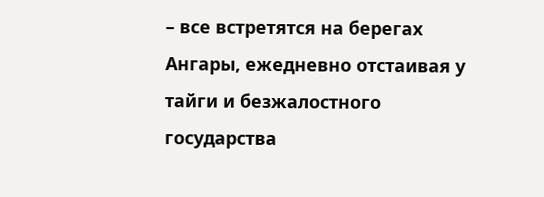– все встретятся на берегах Ангары, ежедневно отстаивая у тайги и безжалостного государства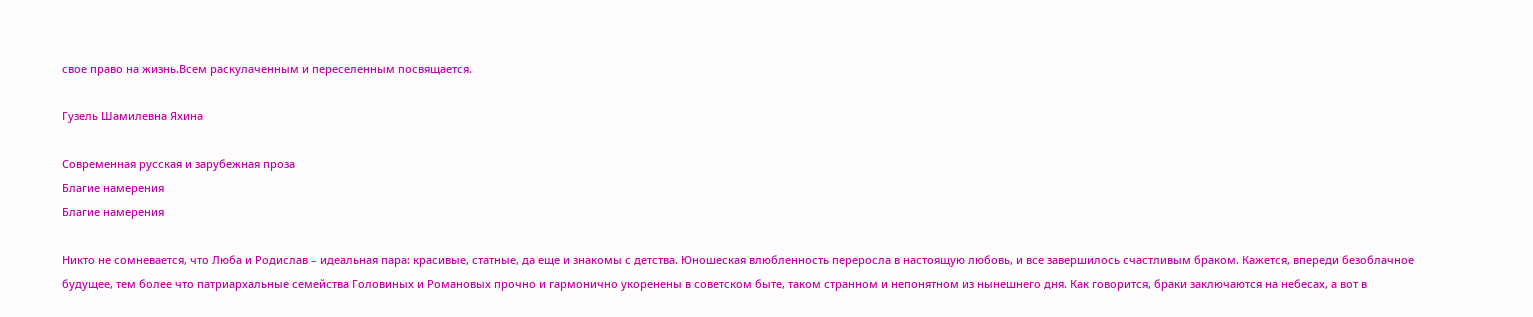свое право на жизнь.Всем раскулаченным и переселенным посвящается.

Гузель Шамилевна Яхина

Современная русская и зарубежная проза
Благие намерения
Благие намерения

Никто не сомневается, что Люба и Родислав – идеальная пара: красивые, статные, да еще и знакомы с детства. Юношеская влюбленность переросла в настоящую любовь, и все завершилось счастливым браком. Кажется, впереди безоблачное будущее, тем более что патриархальные семейства Головиных и Романовых прочно и гармонично укоренены в советском быте, таком странном и непонятном из нынешнего дня. Как говорится, браки заключаются на небесах, а вот в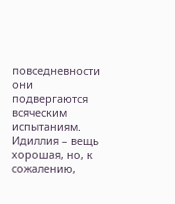повседневности они подвергаются всяческим испытаниям. Идиллия – вещь хорошая, но, к сожалению,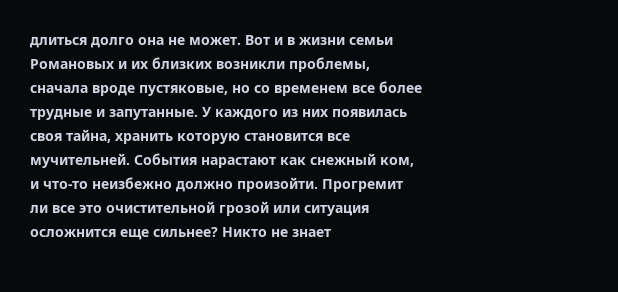длиться долго она не может. Вот и в жизни семьи Романовых и их близких возникли проблемы, сначала вроде пустяковые, но со временем все более трудные и запутанные. У каждого из них появилась своя тайна, хранить которую становится все мучительней. События нарастают как снежный ком, и что-то неизбежно должно произойти. Прогремит ли все это очистительной грозой или ситуация осложнится еще сильнее? Никто не знает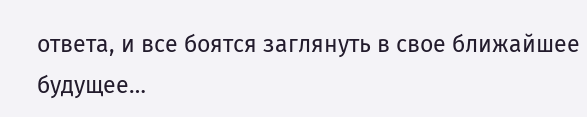ответа, и все боятся заглянуть в свое ближайшее будущее…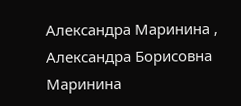Александра Маринина , Александра Борисовна Маринина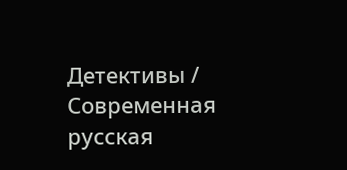Детективы / Современная русская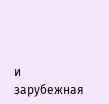и зарубежная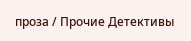проза / Прочие Детективы